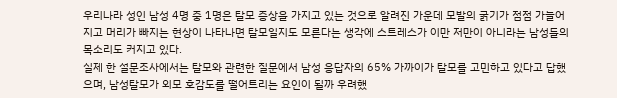우리나라 성인 남성 4명 중 1명은 탈모 증상을 가지고 있는 것으로 알려진 가운데 모발의 굵기가 점점 가늘어지고 머리가 빠지는 현상이 나타나면 탈모일지도 모른다는 생각에 스트레스가 이만 저만이 아니라는 남성들의 목소리도 커지고 있다.
실제 한 설문조사에서는 탈모와 관련한 질문에서 남성 응답자의 65% 가까이가 탈모를 고민하고 있다고 답했으며, 남성탈모가 외모 호감도를 떨어트리는 요인이 될까 우려했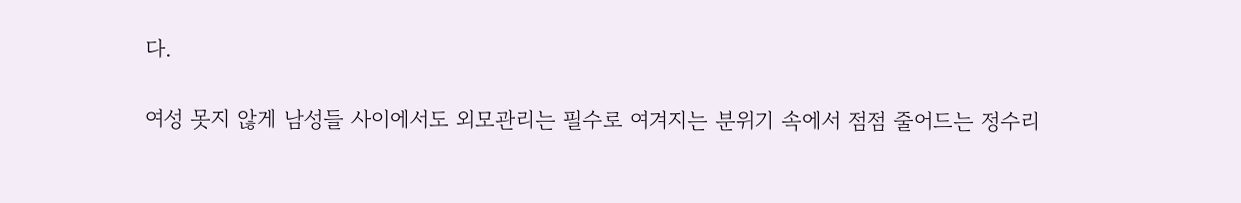다.

여성 못지 않게 남성들 사이에서도 외모관리는 필수로 여겨지는 분위기 속에서 점점 줄어드는 정수리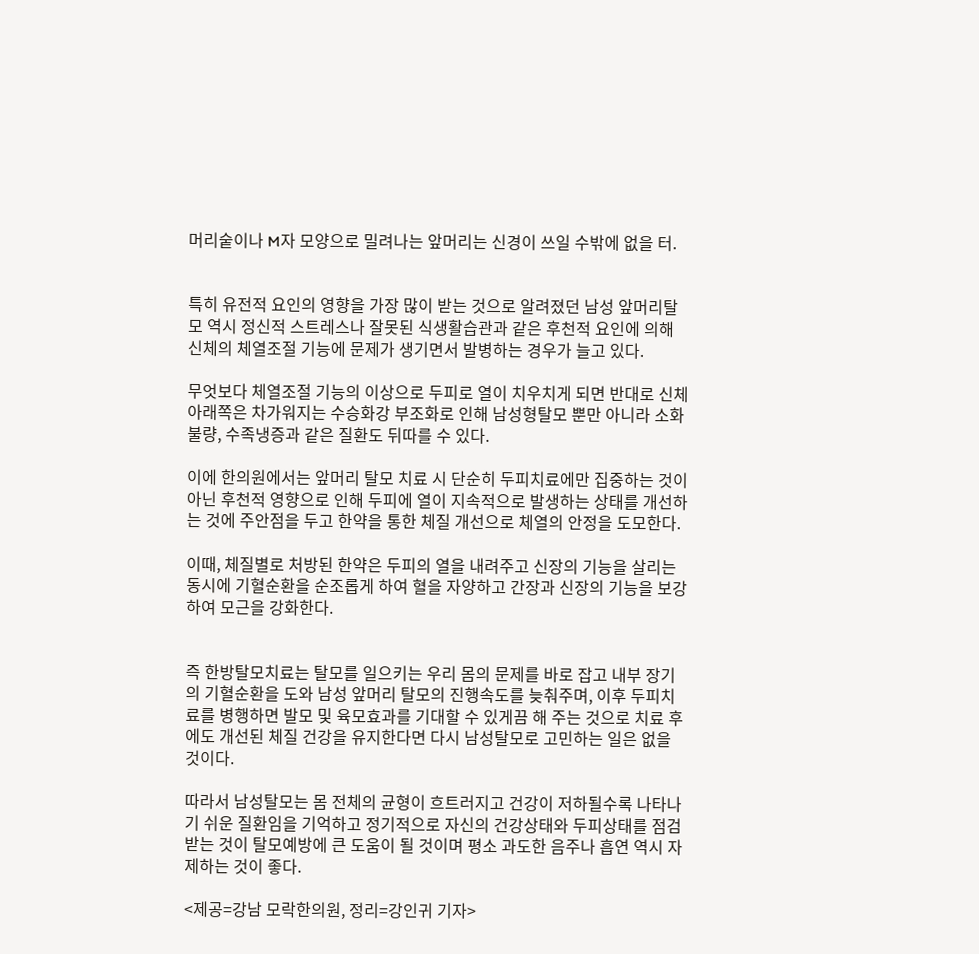머리숱이나 M자 모양으로 밀려나는 앞머리는 신경이 쓰일 수밖에 없을 터.


특히 유전적 요인의 영향을 가장 많이 받는 것으로 알려졌던 남성 앞머리탈모 역시 정신적 스트레스나 잘못된 식생활습관과 같은 후천적 요인에 의해 신체의 체열조절 기능에 문제가 생기면서 발병하는 경우가 늘고 있다.

무엇보다 체열조절 기능의 이상으로 두피로 열이 치우치게 되면 반대로 신체 아래쪽은 차가워지는 수승화강 부조화로 인해 남성형탈모 뿐만 아니라 소화불량, 수족냉증과 같은 질환도 뒤따를 수 있다.

이에 한의원에서는 앞머리 탈모 치료 시 단순히 두피치료에만 집중하는 것이 아닌 후천적 영향으로 인해 두피에 열이 지속적으로 발생하는 상태를 개선하는 것에 주안점을 두고 한약을 통한 체질 개선으로 체열의 안정을 도모한다.

이때, 체질별로 처방된 한약은 두피의 열을 내려주고 신장의 기능을 살리는 동시에 기혈순환을 순조롭게 하여 혈을 자양하고 간장과 신장의 기능을 보강하여 모근을 강화한다.


즉 한방탈모치료는 탈모를 일으키는 우리 몸의 문제를 바로 잡고 내부 장기의 기혈순환을 도와 남성 앞머리 탈모의 진행속도를 늦춰주며, 이후 두피치료를 병행하면 발모 및 육모효과를 기대할 수 있게끔 해 주는 것으로 치료 후에도 개선된 체질 건강을 유지한다면 다시 남성탈모로 고민하는 일은 없을 것이다.

따라서 남성탈모는 몸 전체의 균형이 흐트러지고 건강이 저하될수록 나타나기 쉬운 질환임을 기억하고 정기적으로 자신의 건강상태와 두피상태를 점검 받는 것이 탈모예방에 큰 도움이 될 것이며 평소 과도한 음주나 흡연 역시 자제하는 것이 좋다.

<제공=강남 모락한의원, 정리=강인귀 기자>